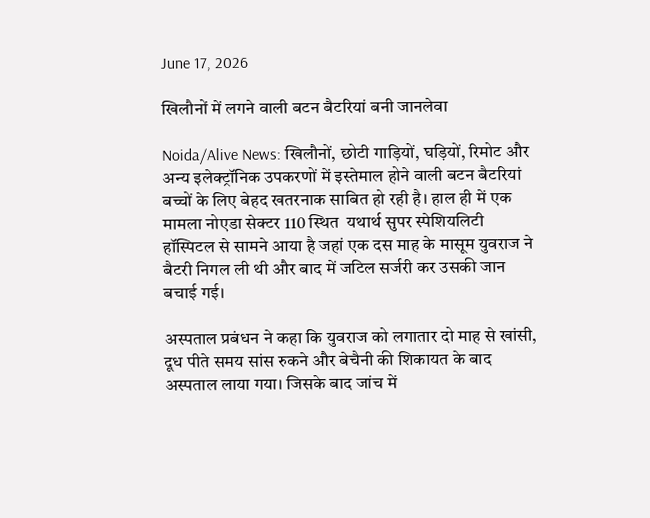June 17, 2026

खिलौनों में लगने वाली बटन बैटरियां बनी जानलेवा

Noida/Alive News: खिलौनों, छोटी गाड़ियों, घड़ियों, रिमोट और अन्य इलेक्ट्रॉनिक उपकरणों में इस्तेमाल होने वाली बटन बैटरियां बच्चों के लिए बेहद खतरनाक साबित हो रही है। हाल ही में एक मामला नोएडा सेक्टर 110 स्थित  यथार्थ सुपर स्पेशियलिटी हॉस्पिटल से सामने आया है जहां एक दस माह के मासूम युवराज ने बैटरी निगल ली थी और बाद में जटिल सर्जरी कर उसकी जान बचाई गई।

अस्पताल प्रबंधन ने कहा कि युवराज को लगातार दो माह से खांसी, दूध पीते समय सांस रुकने और बेचैनी की शिकायत के बाद अस्पताल लाया गया। जिसके बाद जांच में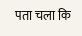पता चला कि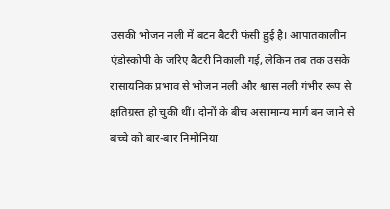उसकी भोजन नली में बटन बैटरी फंसी हुई है। आपातकालीन एंडोस्कोपी के जरिए बैटरी निकाली गई, लेकिन तब तक उसके रासायनिक प्रभाव से भोजन नली और श्वास नली गंभीर रूप से क्षतिग्रस्त हो चुकी थीं। दोनों के बीच असामान्य मार्ग बन जाने से बच्चे को बार-बार निमोनिया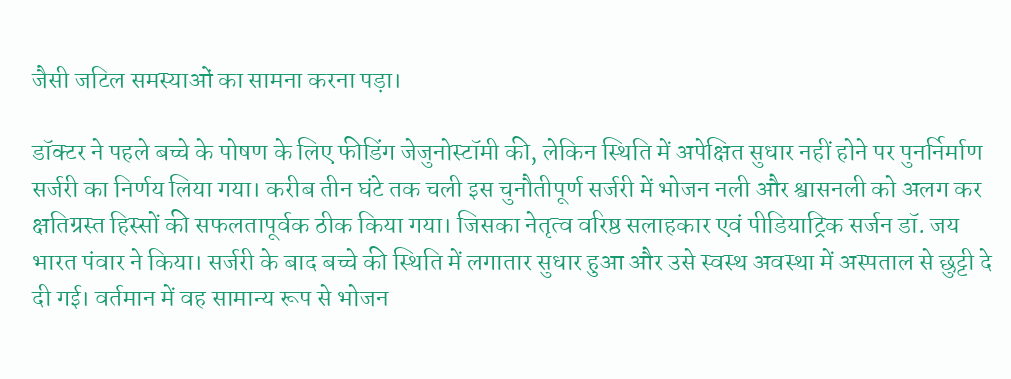जैसी जटिल समस्याओं का सामना करना पड़ा।

डॉक्टर ने पहले बच्चे के पोषण के लिए फीडिंग जेजुनोस्टॉमी की, लेकिन स्थिति में अपेक्षित सुधार नहीं होने पर पुनर्निर्माण सर्जरी का निर्णय लिया गया। करीब तीन घंटे तक चली इस चुनौतीपूर्ण सर्जरी में भोजन नली और श्वासनली को अलग कर क्षतिग्रस्त हिस्सों की सफलतापूर्वक ठीक किया गया। जिसका नेतृत्व वरिष्ठ सलाहकार एवं पीडियाट्रिक सर्जन डॉ. जय भारत पंवार ने किया। सर्जरी के बाद बच्चे की स्थिति में लगातार सुधार हुआ और उसे स्वस्थ अवस्था में अस्पताल से छुट्टी दे दी गई। वर्तमान में वह सामान्य रूप से भोजन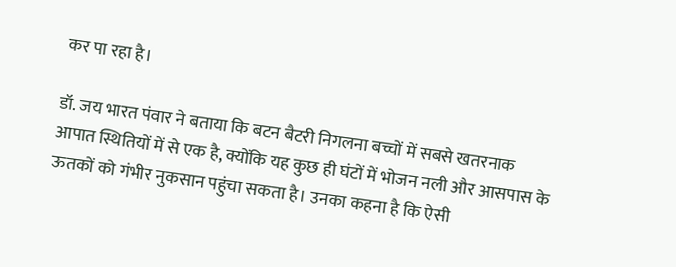कर पा रहा है।

डॉ. जय भारत पंवार ने बताया कि बटन बैटरी निगलना बच्चों में सबसे खतरनाक आपात स्थितियों में से एक है, क्योंकि यह कुछ ही घंटों में भोजन नली और आसपास के ऊतकों को गंभीर नुकसान पहुंचा सकता है। उनका कहना है कि ऐसी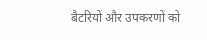बैटरियों और उपकरणों को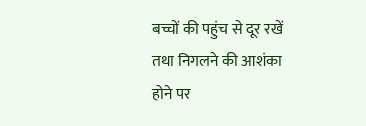बच्चों की पहुंच से दूर रखें तथा निगलने की आशंका होने पर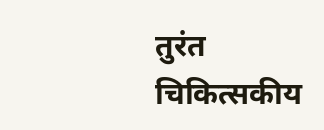तुरंत चिकित्सकीय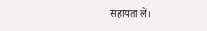सहायता लें।